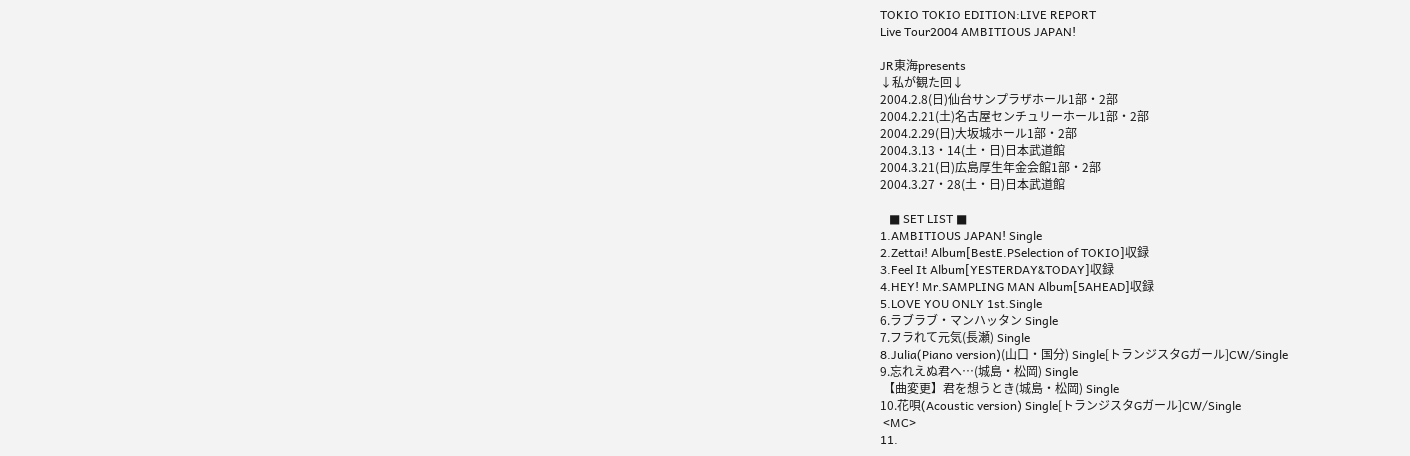TOKIO TOKIO EDITION:LIVE REPORT
Live Tour2004 AMBITIOUS JAPAN!

JR東海presents
↓私が観た回↓
2004.2.8(日)仙台サンプラザホール1部・2部
2004.2.21(土)名古屋センチュリーホール1部・2部
2004.2.29(日)大坂城ホール1部・2部
2004.3.13・14(土・日)日本武道館
2004.3.21(日)広島厚生年金会館1部・2部
2004.3.27・28(土・日)日本武道館

   ■ SET LIST ■
1.AMBITIOUS JAPAN! Single
2.Zettai! Album[BestE.PSelection of TOKIO]収録
3.Feel It Album[YESTERDAY&TODAY]収録
4.HEY! Mr.SAMPLING MAN Album[5AHEAD]収録
5.LOVE YOU ONLY 1st.Single
6.ラブラブ・マンハッタン Single
7.フラれて元気(長瀬) Single
8.Julia(Piano version)(山口・国分) Single[トランジスタGガール]CW/Single
9.忘れえぬ君へ…(城島・松岡) Single
 【曲変更】君を想うとき(城島・松岡) Single
10.花唄(Acoustic version) Single[トランジスタGガール]CW/Single
 <MC>
11.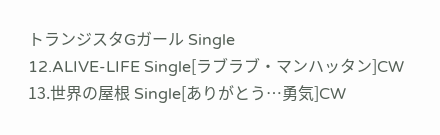トランジスタGガール Single
12.ALIVE-LIFE Single[ラブラブ・マンハッタン]CW
13.世界の屋根 Single[ありがとう…勇気]CW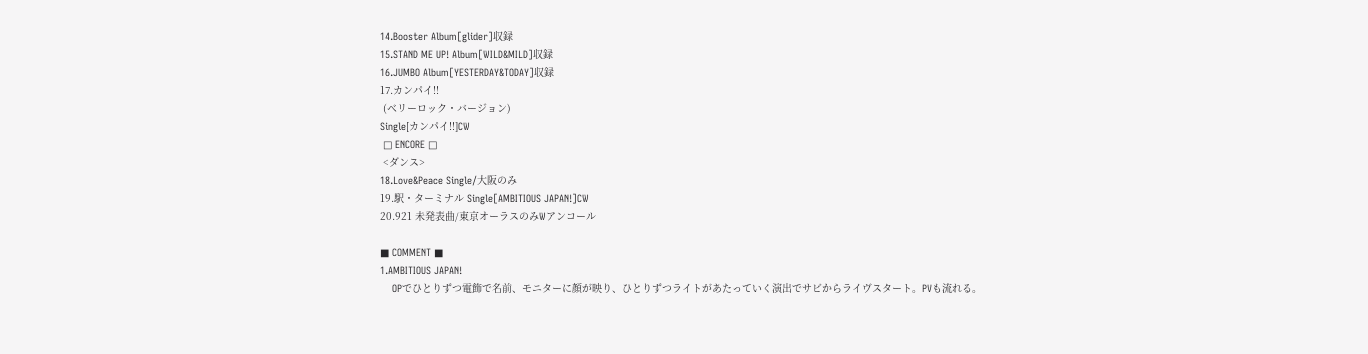14.Booster Album[glider]収録
15.STAND ME UP! Album[WILD&MILD]収録
16.JUMBO Album[YESTERDAY&TODAY]収録
17.カンパイ!!
 (ベリーロック・バージョン)
Single[カンパイ!!]CW
 □ ENCORE □
 <ダンス>
18.Love&Peace Single/大阪のみ
19.駅・ターミナル Single[AMBITIOUS JAPAN!]CW
20.921 未発表曲/東京オーラスのみWアンコール

■ COMMENT ■
1.AMBITIOUS JAPAN!
    OPでひとりずつ電飾で名前、モニターに顔が映り、ひとりずつライトがあたっていく演出でサビからライヴスタート。PVも流れる。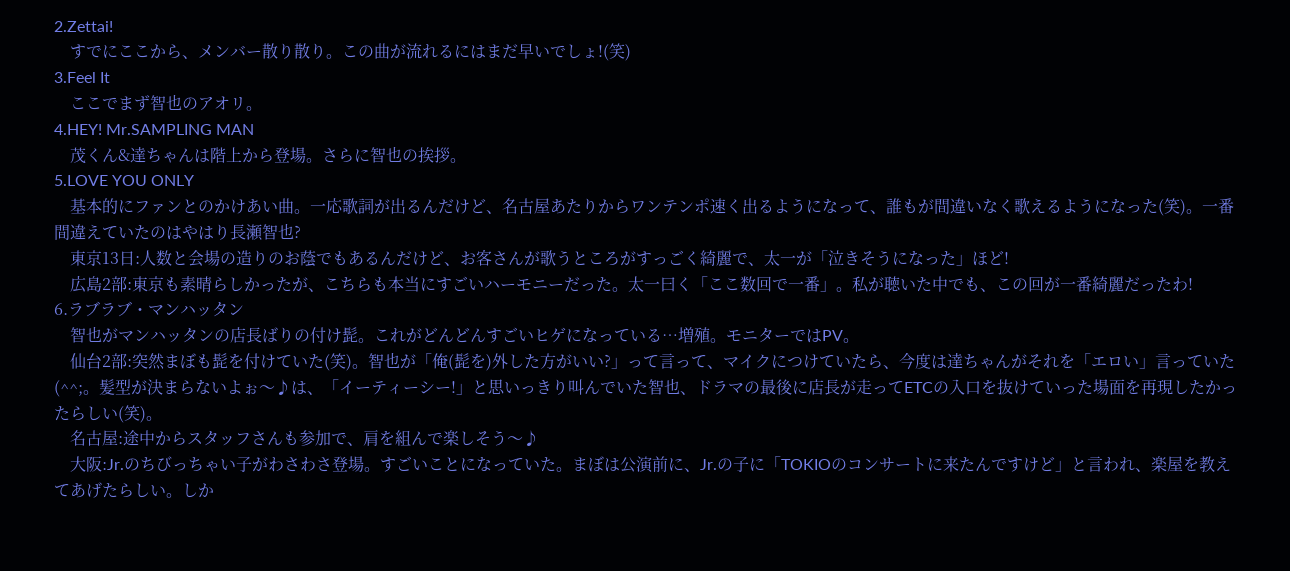2.Zettai!
    すでにここから、メンバー散り散り。この曲が流れるにはまだ早いでしょ!(笑)
3.Feel It
    ここでまず智也のアオリ。
4.HEY! Mr.SAMPLING MAN
    茂くん&達ちゃんは階上から登場。さらに智也の挨拶。
5.LOVE YOU ONLY
    基本的にファンとのかけあい曲。一応歌詞が出るんだけど、名古屋あたりからワンテンポ速く出るようになって、誰もが間違いなく歌えるようになった(笑)。一番間違えていたのはやはり長瀬智也?
    東京13日:人数と会場の造りのお蔭でもあるんだけど、お客さんが歌うところがすっごく綺麗で、太一が「泣きそうになった」ほど!
    広島2部:東京も素晴らしかったが、こちらも本当にすごいハーモニーだった。太一曰く「ここ数回で一番」。私が聴いた中でも、この回が一番綺麗だったわ!
6.ラブラブ・マンハッタン
    智也がマンハッタンの店長ばりの付け髭。これがどんどんすごいヒゲになっている…増殖。モニターではPV。
    仙台2部:突然まぼも髭を付けていた(笑)。智也が「俺(髭を)外した方がいい?」って言って、マイクにつけていたら、今度は達ちゃんがそれを「エロい」言っていた(^^;。髪型が決まらないよぉ〜♪は、「イーティーシー!」と思いっきり叫んでいた智也、ドラマの最後に店長が走ってETCの入口を抜けていった場面を再現したかったらしい(笑)。
    名古屋:途中からスタッフさんも参加で、肩を組んで楽しそう〜♪
    大阪:Jr.のちびっちゃい子がわさわさ登場。すごいことになっていた。まぼは公演前に、Jr.の子に「TOKIOのコンサートに来たんですけど」と言われ、楽屋を教えてあげたらしい。しか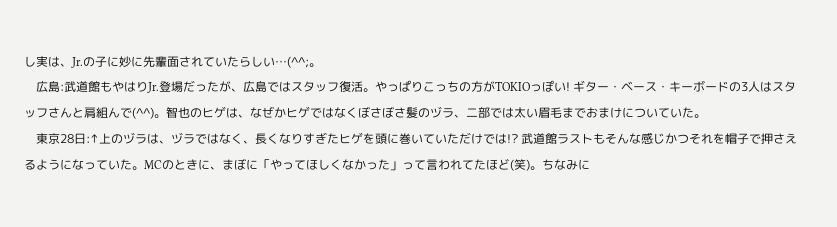し実は、Jr.の子に妙に先輩面されていたらしい…(^^;。
    広島:武道館もやはりJr.登場だったが、広島ではスタッフ復活。やっぱりこっちの方がTOKIOっぽい! ギター・ベース・キーボードの3人はスタッフさんと肩組んで(^^)。智也のヒゲは、なぜかヒゲではなくぼさぼさ髪のヅラ、二部では太い眉毛までおまけについていた。
    東京28日:↑上のヅラは、ヅラではなく、長くなりすぎたヒゲを頭に巻いていただけでは!? 武道館ラストもそんな感じかつそれを帽子で押さえるようになっていた。MCのときに、まぼに「やってほしくなかった」って言われてたほど(笑)。ちなみに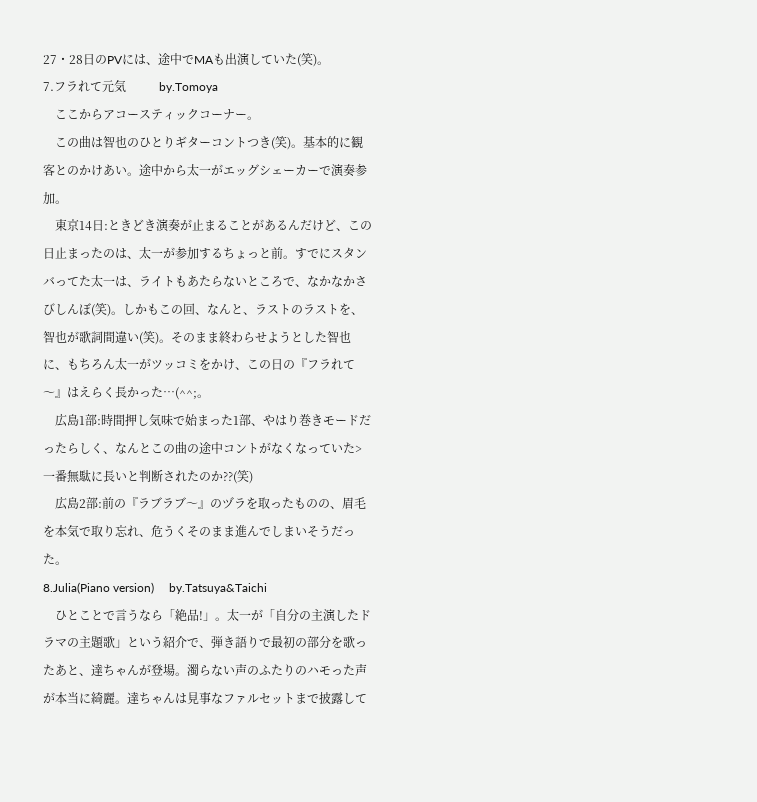27・28日のPVには、途中でMAも出演していた(笑)。
7.フラれて元気           by.Tomoya
    ここからアコースティックコーナー。
    この曲は智也のひとりギターコントつき(笑)。基本的に観客とのかけあい。途中から太一がエッグシェーカーで演奏参加。
    東京14日:ときどき演奏が止まることがあるんだけど、この日止まったのは、太一が参加するちょっと前。すでにスタンバってた太一は、ライトもあたらないところで、なかなかさびしんぼ(笑)。しかもこの回、なんと、ラストのラストを、智也が歌詞間違い(笑)。そのまま終わらせようとした智也に、もちろん太一がツッコミをかけ、この日の『フラれて〜』はえらく長かった…(^^;。
    広島1部:時間押し気味で始まった1部、やはり巻きモードだったらしく、なんとこの曲の途中コントがなくなっていた>一番無駄に長いと判断されたのか??(笑)
    広島2部:前の『ラブラブ〜』のヅラを取ったものの、眉毛を本気で取り忘れ、危うくそのまま進んでしまいそうだった。
8.Julia(Piano version)     by.Tatsuya&Taichi
    ひとことで言うなら「絶品!」。太一が「自分の主演したドラマの主題歌」という紹介で、弾き語りで最初の部分を歌ったあと、達ちゃんが登場。濁らない声のふたりのハモった声が本当に綺麗。達ちゃんは見事なファルセットまで披露して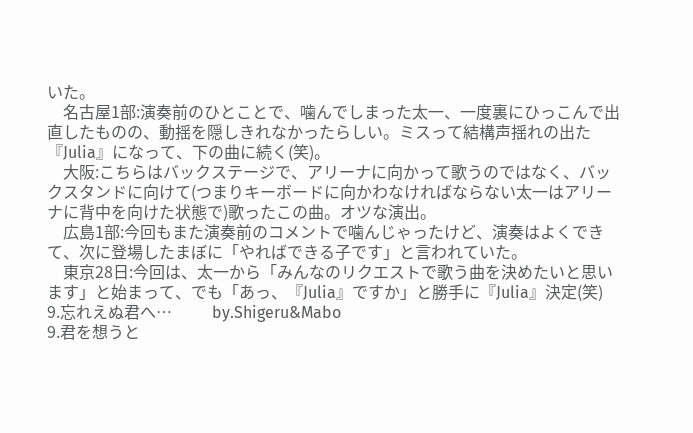いた。
    名古屋1部:演奏前のひとことで、噛んでしまった太一、一度裏にひっこんで出直したものの、動揺を隠しきれなかったらしい。ミスって結構声揺れの出た『Julia』になって、下の曲に続く(笑)。
    大阪:こちらはバックステージで、アリーナに向かって歌うのではなく、バックスタンドに向けて(つまりキーボードに向かわなければならない太一はアリーナに背中を向けた状態で)歌ったこの曲。オツな演出。
    広島1部:今回もまた演奏前のコメントで噛んじゃったけど、演奏はよくできて、次に登場したまぼに「やればできる子です」と言われていた。
    東京28日:今回は、太一から「みんなのリクエストで歌う曲を決めたいと思います」と始まって、でも「あっ、『Julia』ですか」と勝手に『Julia』決定(笑)
9.忘れえぬ君へ…          by.Shigeru&Mabo
9.君を想うと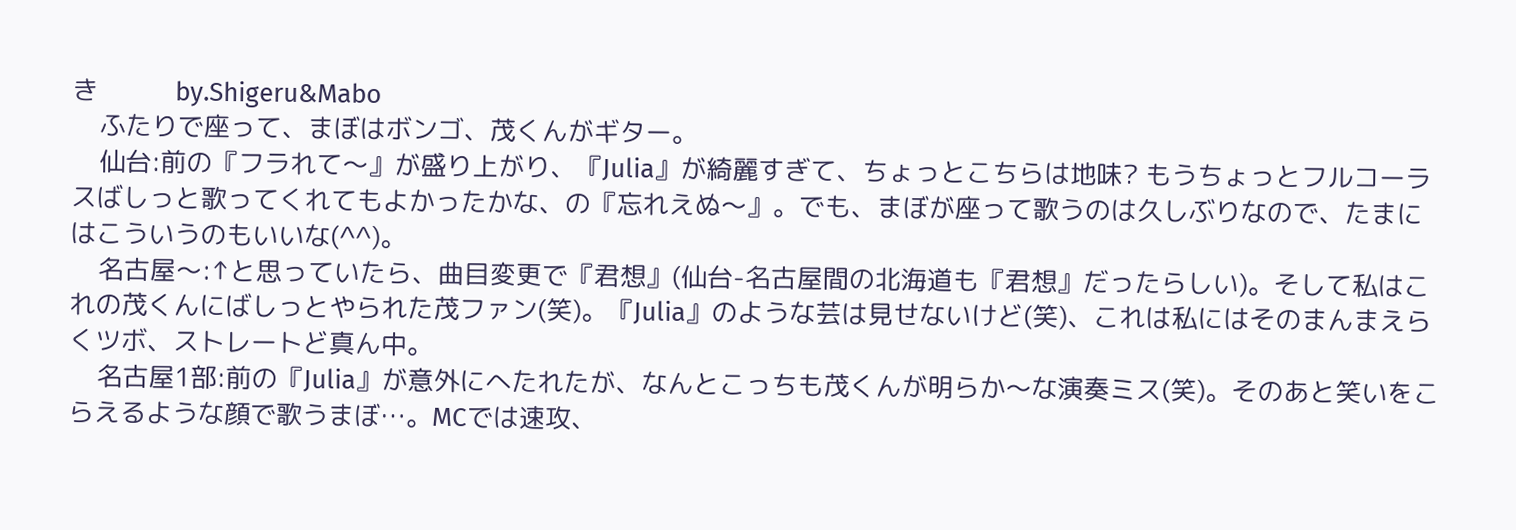き           by.Shigeru&Mabo
    ふたりで座って、まぼはボンゴ、茂くんがギター。
    仙台:前の『フラれて〜』が盛り上がり、『Julia』が綺麗すぎて、ちょっとこちらは地味? もうちょっとフルコーラスばしっと歌ってくれてもよかったかな、の『忘れえぬ〜』。でも、まぼが座って歌うのは久しぶりなので、たまにはこういうのもいいな(^^)。
    名古屋〜:↑と思っていたら、曲目変更で『君想』(仙台-名古屋間の北海道も『君想』だったらしい)。そして私はこれの茂くんにばしっとやられた茂ファン(笑)。『Julia』のような芸は見せないけど(笑)、これは私にはそのまんまえらくツボ、ストレートど真ん中。
    名古屋1部:前の『Julia』が意外にへたれたが、なんとこっちも茂くんが明らか〜な演奏ミス(笑)。そのあと笑いをこらえるような顔で歌うまぼ…。MCでは速攻、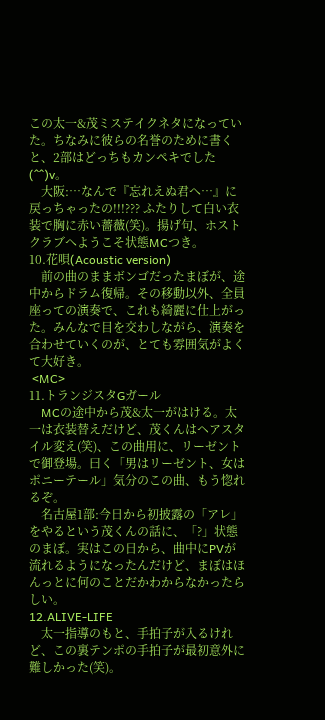この太一&茂ミステイクネタになっていた。ちなみに彼らの名誉のために書くと、2部はどっちもカンペキでした(^^)v。
    大阪:…なんで『忘れえぬ君へ…』に戻っちゃったの!!!??? ふたりして白い衣装で胸に赤い薔薇(笑)。揚げ句、ホストクラブへようこそ状態MCつき。
10.花唄(Acoustic version)
    前の曲のままボンゴだったまぼが、途中からドラム復帰。その移動以外、全員座っての演奏で、これも綺麗に仕上がった。みんなで目を交わしながら、演奏を合わせていくのが、とても雰囲気がよくて大好き。
 <MC>
11.トランジスタGガール
    MCの途中から茂&太一がはける。太一は衣装替えだけど、茂くんはヘアスタイル変え(笑)、この曲用に、リーゼントで御登場。曰く「男はリーゼント、女はポニーテール」気分のこの曲、もう惚れるぞ。
    名古屋1部:今日から初披露の「アレ」をやるという茂くんの話に、「?」状態のまぼ。実はこの日から、曲中にPVが流れるようになったんだけど、まぼはほんっとに何のことだかわからなかったらしい。
12.ALIVE-LIFE
    太一指導のもと、手拍子が入るけれど、この裏テンポの手拍子が最初意外に難しかった(笑)。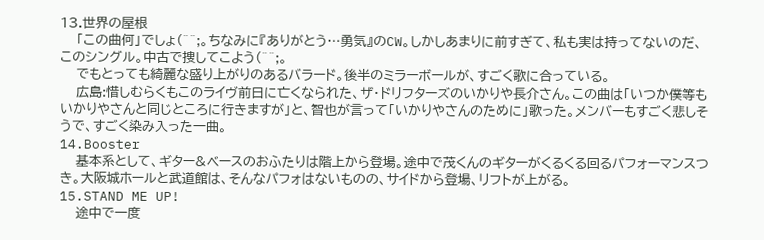13.世界の屋根
    「この曲何」でしょ(^^;。ちなみに『ありがとう…勇気』のCW。しかしあまりに前すぎて、私も実は持ってないのだ、このシングル。中古で捜してこよう(^^;。
    でもとっても綺麗な盛り上がりのあるバラード。後半のミラーボールが、すごく歌に合っている。
    広島:惜しむらくもこのライヴ前日に亡くなられた、ザ・ドリフターズのいかりや長介さん。この曲は「いつか僕等もいかりやさんと同じところに行きますが」と、智也が言って「いかりやさんのために」歌った。メンバーもすごく悲しそうで、すごく染み入った一曲。
14.Booster
    基本系として、ギター&ベースのおふたりは階上から登場。途中で茂くんのギターがくるくる回るパフォーマンスつき。大阪城ホールと武道館は、そんなパフォはないものの、サイドから登場、リフトが上がる。
15.STAND ME UP!
    途中で一度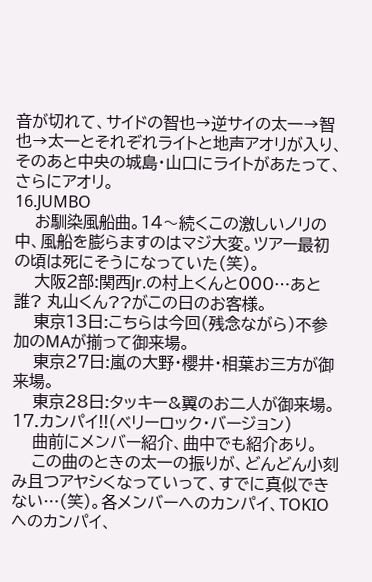音が切れて、サイドの智也→逆サイの太一→智也→太一とそれぞれライトと地声アオリが入り、そのあと中央の城島・山口にライトがあたって、さらにアオリ。
16.JUMBO
    お馴染風船曲。14〜続くこの激しいノリの中、風船を膨らますのはマジ大変。ツアー最初の頃は死にそうになっていた(笑)。
    大阪2部:関西Jr.の村上くんと000…あと誰? 丸山くん??がこの日のお客様。
    東京13日:こちらは今回(残念ながら)不参加のMAが揃って御来場。
    東京27日:嵐の大野・櫻井・相葉お三方が御来場。
    東京28日:タッキー&翼のお二人が御来場。
17.カンパイ!!(ベリーロック・バージョン)
    曲前にメンバー紹介、曲中でも紹介あり。
    この曲のときの太一の振りが、どんどん小刻み且つアヤシくなっていって、すでに真似できない…(笑)。各メンバーへのカンパイ、TOKIOへのカンパイ、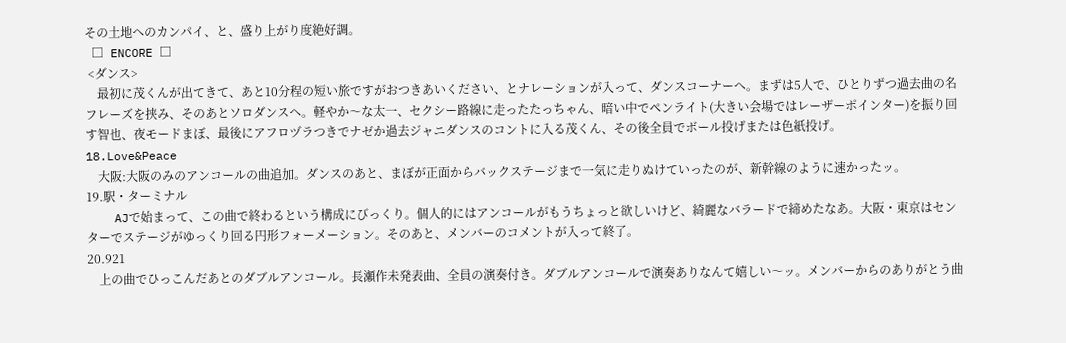その土地へのカンパイ、と、盛り上がり度絶好調。
 □ ENCORE □
 <ダンス>
    最初に茂くんが出てきて、あと10分程の短い旅ですがおつきあいください、とナレーションが入って、ダンスコーナーへ。まずは5人で、ひとりずつ過去曲の名フレーズを挟み、そのあとソロダンスへ。軽やか〜な太一、セクシー路線に走ったたっちゃん、暗い中でペンライト(大きい会場ではレーザーポインター)を振り回す智也、夜モードまぼ、最後にアフロヅラつきでナゼか過去ジャニダンスのコントに入る茂くん、その後全員でボール投げまたは色紙投げ。
18.Love&Peace
    大阪:大阪のみのアンコールの曲追加。ダンスのあと、まぼが正面からバックステージまで一気に走りぬけていったのが、新幹線のように速かったッ。
19.駅・ターミナル
    AJで始まって、この曲で終わるという構成にびっくり。個人的にはアンコールがもうちょっと欲しいけど、綺麗なバラードで締めたなあ。大阪・東京はセンターでステージがゆっくり回る円形フォーメーション。そのあと、メンバーのコメントが入って終了。
20.921
    上の曲でひっこんだあとのダブルアンコール。長瀬作未発表曲、全員の演奏付き。ダブルアンコールで演奏ありなんて嬉しい〜ッ。メンバーからのありがとう曲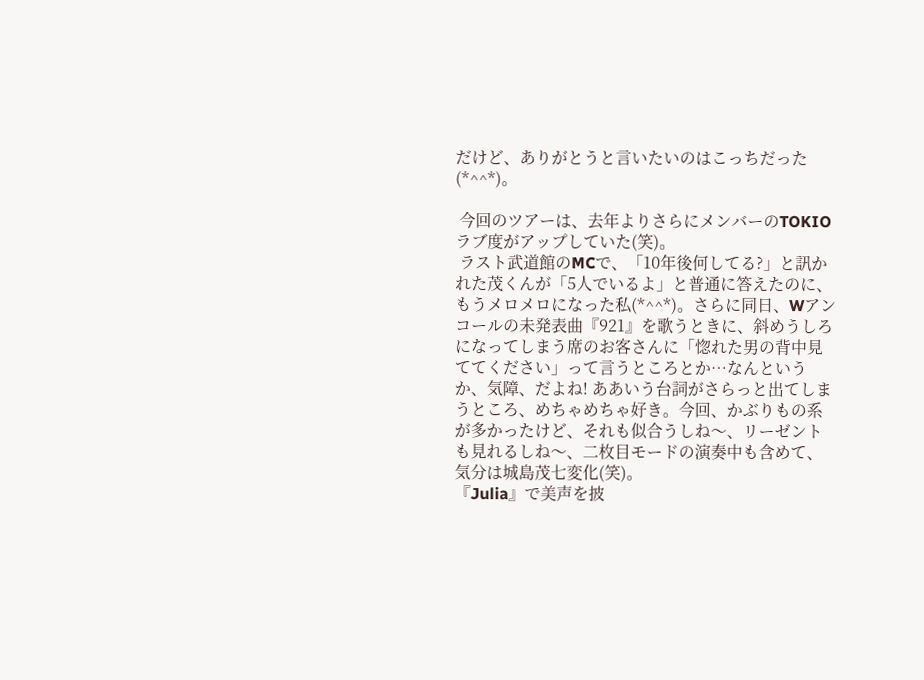だけど、ありがとうと言いたいのはこっちだった(*^^*)。

 今回のツアーは、去年よりさらにメンバーのTOKIOラブ度がアップしていた(笑)。
 ラスト武道館のMCで、「10年後何してる?」と訊かれた茂くんが「5人でいるよ」と普通に答えたのに、もうメロメロになった私(*^^*)。さらに同日、Wアンコールの未発表曲『921』を歌うときに、斜めうしろになってしまう席のお客さんに「惚れた男の背中見ててください」って言うところとか…なんというか、気障、だよね! ああいう台詞がさらっと出てしまうところ、めちゃめちゃ好き。今回、かぶりもの系が多かったけど、それも似合うしね〜、リーゼントも見れるしね〜、二枚目モードの演奏中も含めて、気分は城島茂七変化(笑)。
『Julia』で美声を披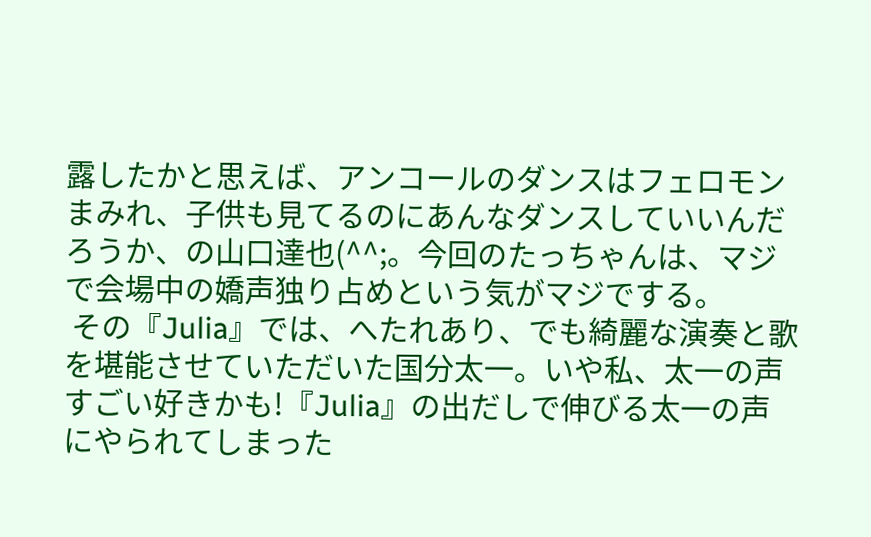露したかと思えば、アンコールのダンスはフェロモンまみれ、子供も見てるのにあんなダンスしていいんだろうか、の山口達也(^^;。今回のたっちゃんは、マジで会場中の嬌声独り占めという気がマジでする。
 その『Julia』では、へたれあり、でも綺麗な演奏と歌を堪能させていただいた国分太一。いや私、太一の声すごい好きかも!『Julia』の出だしで伸びる太一の声にやられてしまった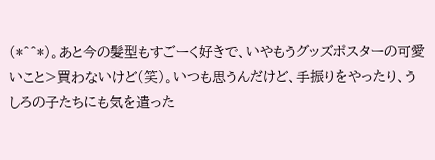(*^^*)。あと今の髪型もすごーく好きで、いやもうグッズポスターの可愛いこと>買わないけど(笑)。いつも思うんだけど、手振りをやったり、うしろの子たちにも気を遣った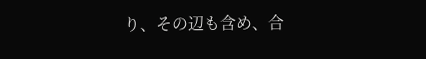り、その辺も含め、合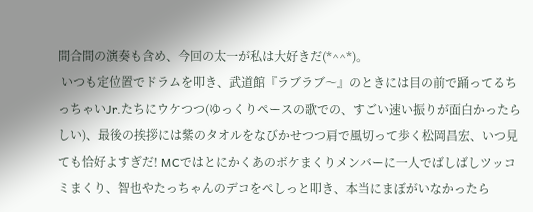間合間の演奏も含め、今回の太一が私は大好きだ(*^^*)。
 いつも定位置でドラムを叩き、武道館『ラブラブ〜』のときには目の前で踊ってるちっちゃいJr.たちにウケつつ(ゆっくりペースの歌での、すごい速い振りが面白かったらしい)、最後の挨拶には紫のタオルをなびかせつつ肩で風切って歩く松岡昌宏、いつ見ても恰好よすぎだ! MCではとにかくあのボケまくりメンバーに一人でばしばしツッコミまくり、智也やたっちゃんのデコをぺしっと叩き、本当にまぼがいなかったら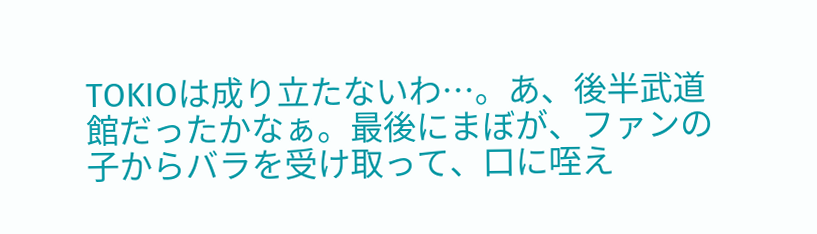TOKIOは成り立たないわ…。あ、後半武道館だったかなぁ。最後にまぼが、ファンの子からバラを受け取って、口に咥え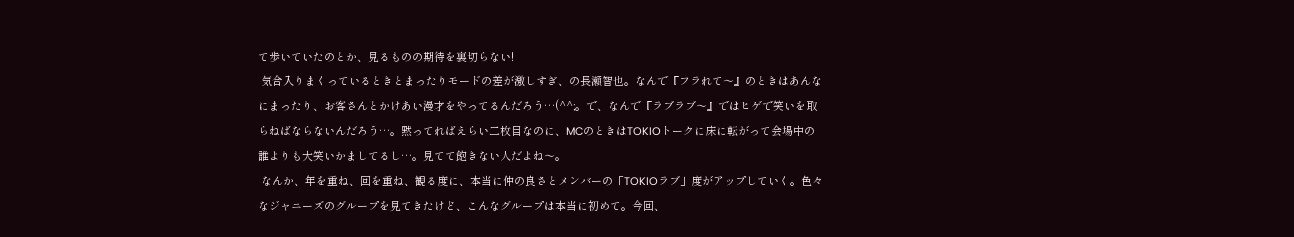て歩いていたのとか、見るものの期待を裏切らない!
 気合入りまくっているときとまったりモードの差が激しすぎ、の長瀬智也。なんで『フラれて〜』のときはあんなにまったり、お客さんとかけあい漫才をやってるんだろう…(^^;。で、なんで『ラブラブ〜』ではヒゲで笑いを取らねばならないんだろう…。黙ってればえらい二枚目なのに、MCのときはTOKIOトークに床に転がって会場中の誰よりも大笑いかましてるし…。見てて飽きない人だよね〜。
 なんか、年を重ね、回を重ね、観る度に、本当に仲の良さとメンバーの「TOKIOラブ」度がアップしていく。色々なジャニーズのグループを見てきたけど、こんなグループは本当に初めて。今回、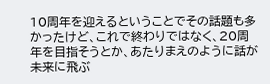10周年を迎えるということでその話題も多かったけど、これで終わりではなく、20周年を目指そうとか、あたりまえのように話が未来に飛ぶ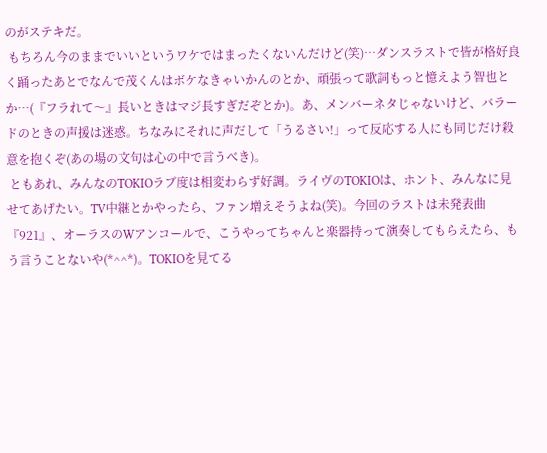のがステキだ。
 もちろん今のままでいいというワケではまったくないんだけど(笑)…ダンスラストで皆が格好良く踊ったあとでなんで茂くんはボケなきゃいかんのとか、頑張って歌詞もっと憶えよう智也とか…(『フラれて〜』長いときはマジ長すぎだぞとか)。あ、メンバーネタじゃないけど、バラードのときの声援は迷惑。ちなみにそれに声だして「うるさい!」って反応する人にも同じだけ殺意を抱くぞ(あの場の文句は心の中で言うべき)。
 ともあれ、みんなのTOKIOラブ度は相変わらず好調。ライヴのTOKIOは、ホント、みんなに見せてあげたい。TV中継とかやったら、ファン増えそうよね(笑)。今回のラストは未発表曲『921』、オーラスのWアンコールで、こうやってちゃんと楽器持って演奏してもらえたら、もう言うことないや(*^^*)。TOKIOを見てる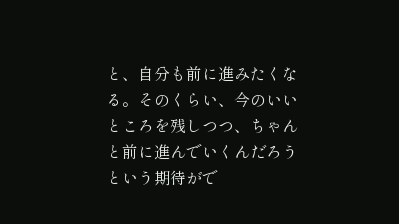と、自分も前に進みたくなる。そのくらい、今のいいところを残しつつ、ちゃんと前に進んでいくんだろうという期待がで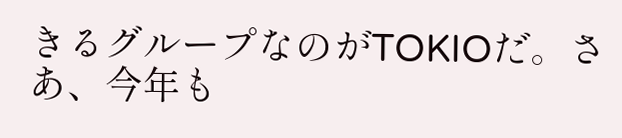きるグループなのがTOKIOだ。さあ、今年も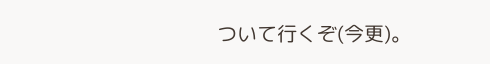ついて行くぞ(今更)。